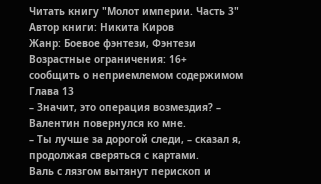Читать книгу "Молот империи. Часть 3"
Автор книги: Никита Киров
Жанр: Боевое фэнтези, Фэнтези
Возрастные ограничения: 16+
сообщить о неприемлемом содержимом
Глава 13
– Значит, это операция возмездия? – Валентин повернулся ко мне.
– Ты лучше за дорогой следи, – сказал я, продолжая сверяться с картами.
Валь с лязгом вытянут перископ и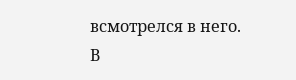всмотрелся в него. В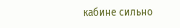кабине сильно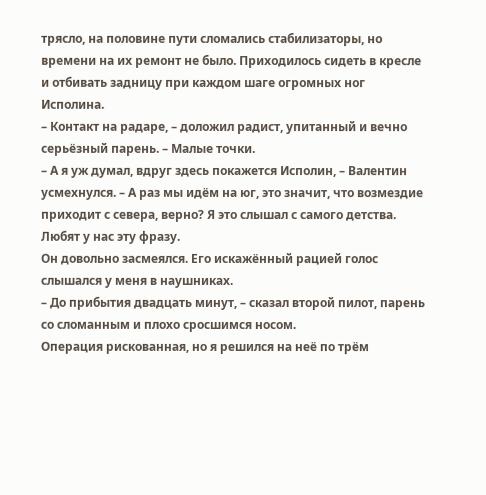трясло, на половине пути сломались стабилизаторы, но времени на их ремонт не было. Приходилось сидеть в кресле и отбивать задницу при каждом шаге огромных ног Исполина.
– Контакт на радаре, – доложил радист, упитанный и вечно серьёзный парень. – Малые точки.
– А я уж думал, вдруг здесь покажется Исполин, – Валентин усмехнулся. – А раз мы идём на юг, это значит, что возмездие приходит с севера, верно? Я это слышал с самого детства. Любят у нас эту фразу.
Он довольно засмеялся. Его искажённый рацией голос слышался у меня в наушниках.
– До прибытия двадцать минут, – сказал второй пилот, парень со сломанным и плохо сросшимся носом.
Операция рискованная, но я решился на неё по трём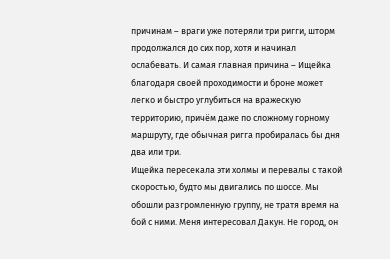причинам – враги уже потеряли три ригги, шторм продолжался до сих пор, хотя и начинал ослабевать. И самая главная причина – Ищейка благодаря своей проходимости и броне может легко и быстро углубиться на вражескую территорию, причём даже по сложному горному маршруту, где обычная ригга пробиралась бы дня два или три.
Ищейка пересекала эти холмы и перевалы с такой скоростью, будто мы двигались по шоссе. Мы обошли разгромленную группу, не тратя время на бой с ними. Меня интересовал Дакун. Не город, он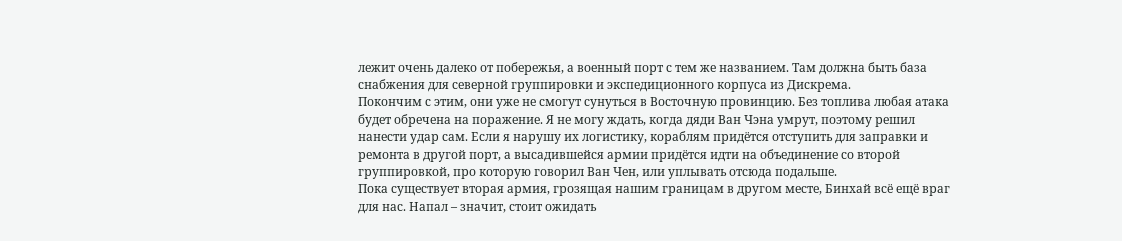лежит очень далеко от побережья, а военный порт с тем же названием. Там должна быть база снабжения для северной группировки и экспедиционного корпуса из Дискрема.
Покончим с этим, они уже не смогут сунуться в Восточную провинцию. Без топлива любая атака будет обречена на поражение. Я не могу ждать, когда дяди Ван Чэна умрут, поэтому решил нанести удар сам. Если я нарушу их логистику, кораблям придётся отступить для заправки и ремонта в другой порт, а высадившейся армии придётся идти на объединение со второй группировкой, про которую говорил Ван Чен, или уплывать отсюда подальше.
Пока существует вторая армия, грозящая нашим границам в другом месте, Бинхай всё ещё враг для нас. Напал – значит, стоит ожидать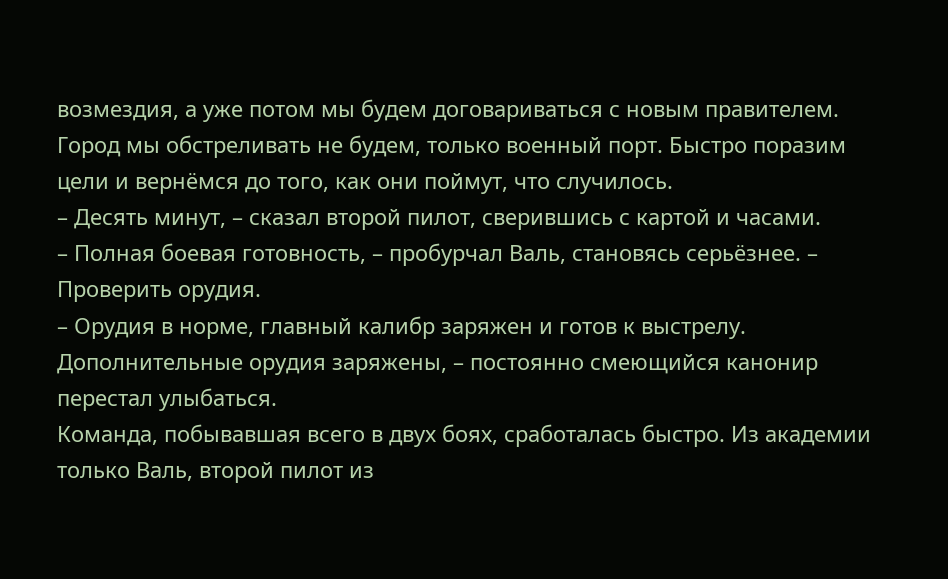возмездия, а уже потом мы будем договариваться с новым правителем.
Город мы обстреливать не будем, только военный порт. Быстро поразим цели и вернёмся до того, как они поймут, что случилось.
– Десять минут, – сказал второй пилот, сверившись с картой и часами.
– Полная боевая готовность, – пробурчал Валь, становясь серьёзнее. – Проверить орудия.
– Орудия в норме, главный калибр заряжен и готов к выстрелу. Дополнительные орудия заряжены, – постоянно смеющийся канонир перестал улыбаться.
Команда, побывавшая всего в двух боях, сработалась быстро. Из академии только Валь, второй пилот из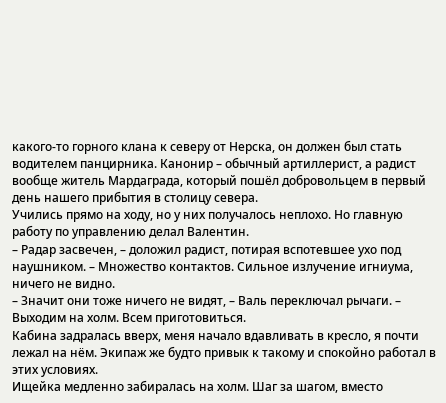какого-то горного клана к северу от Нерска, он должен был стать водителем панцирника. Канонир – обычный артиллерист, а радист вообще житель Мардаграда, который пошёл добровольцем в первый день нашего прибытия в столицу севера.
Учились прямо на ходу, но у них получалось неплохо. Но главную работу по управлению делал Валентин.
– Радар засвечен, – доложил радист, потирая вспотевшее ухо под наушником. – Множество контактов. Сильное излучение игниума, ничего не видно.
– Значит они тоже ничего не видят, – Валь переключал рычаги. – Выходим на холм. Всем приготовиться.
Кабина задралась вверх, меня начало вдавливать в кресло, я почти лежал на нём. Экипаж же будто привык к такому и спокойно работал в этих условиях.
Ищейка медленно забиралась на холм. Шаг за шагом, вместо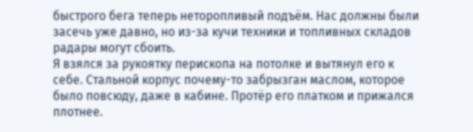быстрого бега теперь неторопливый подъём. Нас должны были засечь уже давно, но из-за кучи техники и топливных складов радары могут сбоить.
Я взялся за рукоятку перископа на потолке и вытянул его к себе. Стальной корпус почему-то забрызган маслом, которое было повсюду, даже в кабине. Протёр его платком и прижался плотнее.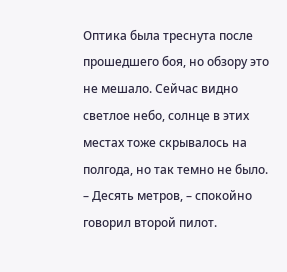Оптика была треснута после прошедшего боя, но обзору это не мешало. Сейчас видно светлое небо, солнце в этих местах тоже скрывалось на полгода, но так темно не было.
– Десять метров, – спокойно говорил второй пилот.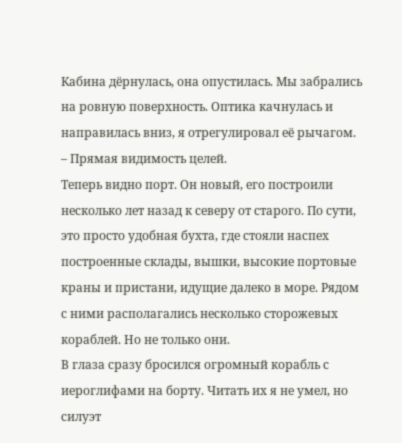Кабина дёрнулась, она опустилась. Мы забрались на ровную поверхность. Оптика качнулась и направилась вниз, я отрегулировал её рычагом.
– Прямая видимость целей.
Теперь видно порт. Он новый, его построили несколько лет назад к северу от старого. По сути, это просто удобная бухта, где стояли наспех построенные склады, вышки, высокие портовые краны и пристани, идущие далеко в море. Рядом с ними располагались несколько сторожевых кораблей. Но не только они.
В глаза сразу бросился огромный корабль с иероглифами на борту. Читать их я не умел, но силуэт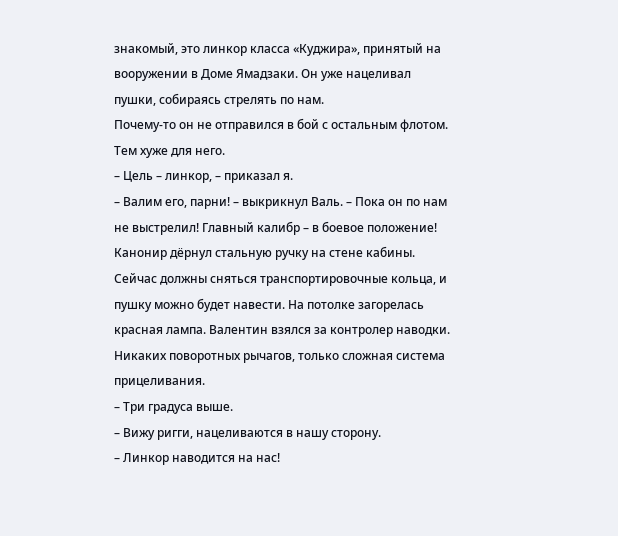знакомый, это линкор класса «Куджира», принятый на вооружении в Доме Ямадзаки. Он уже нацеливал пушки, собираясь стрелять по нам.
Почему-то он не отправился в бой с остальным флотом. Тем хуже для него.
– Цель – линкор, – приказал я.
– Валим его, парни! – выкрикнул Валь. – Пока он по нам не выстрелил! Главный калибр – в боевое положение!
Канонир дёрнул стальную ручку на стене кабины. Сейчас должны сняться транспортировочные кольца, и пушку можно будет навести. На потолке загорелась красная лампа. Валентин взялся за контролер наводки. Никаких поворотных рычагов, только сложная система прицеливания.
– Три градуса выше.
– Вижу ригги, нацеливаются в нашу сторону.
– Линкор наводится на нас!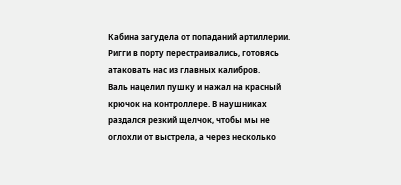Кабина загудела от попаданий артиллерии. Ригги в порту перестраивались, готовясь атаковать нас из главных калибров.
Валь нацелил пушку и нажал на красный крючок на контроллере. В наушниках раздался резкий щелчок, чтобы мы не оглохли от выстрела, а через несколько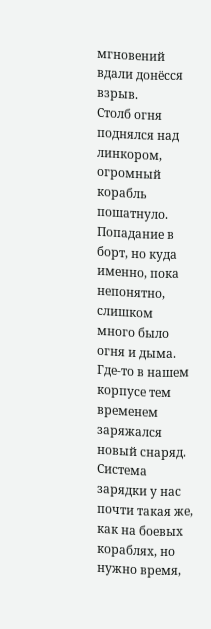мгновений вдали донёсся взрыв.
Столб огня поднялся над линкором, огромный корабль пошатнуло. Попадание в борт, но куда именно, пока непонятно, слишком много было огня и дыма.
Где-то в нашем корпусе тем временем заряжался новый снаряд. Система зарядки у нас почти такая же, как на боевых кораблях, но нужно время,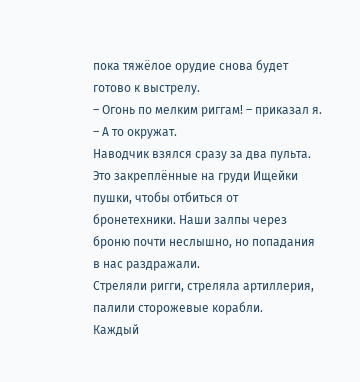пока тяжёлое орудие снова будет готово к выстрелу.
– Огонь по мелким риггам! – приказал я. – А то окружат.
Наводчик взялся сразу за два пульта. Это закреплённые на груди Ищейки пушки, чтобы отбиться от бронетехники. Наши залпы через броню почти неслышно, но попадания в нас раздражали.
Стреляли ригги, стреляла артиллерия, палили сторожевые корабли.
Каждый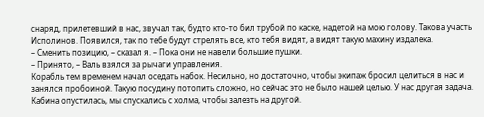снаряд, прилетевший в нас, звучал так, будто кто-то бил трубой по каске, надетой на мою голову. Такова участь Исполинов. Появился, так по тебе будут стрелять все, кто тебя видят, а видят такую махину издалека.
– Сменить позицию, – сказал я. – Пока они не навели большие пушки.
– Принято, – Валь взялся за рычаги управления.
Корабль тем временем начал оседать набок. Несильно, но достаточно, чтобы экипаж бросил целиться в нас и занялся пробоиной. Такую посудину потопить сложно, но сейчас это не было нашей целью. У нас другая задача.
Кабина опустилась, мы спускались с холма, чтобы залезть на другой.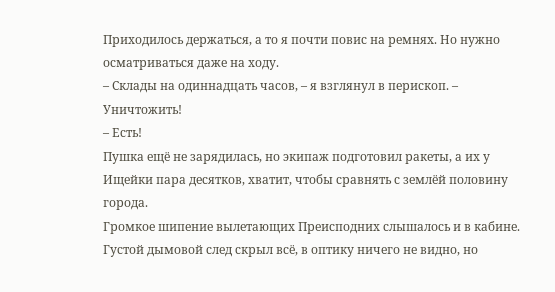Приходилось держаться, а то я почти повис на ремнях. Но нужно осматриваться даже на ходу.
– Склады на одиннадцать часов, – я взглянул в перископ. – Уничтожить!
– Есть!
Пушка ещё не зарядилась, но экипаж подготовил ракеты, а их у Ищейки пара десятков, хватит, чтобы сравнять с землёй половину города.
Громкое шипение вылетающих Преисподних слышалось и в кабине. Густой дымовой след скрыл всё, в оптику ничего не видно, но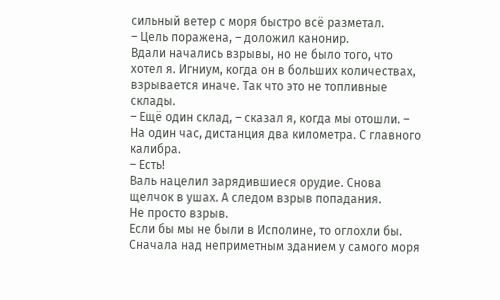сильный ветер с моря быстро всё разметал.
– Цель поражена, – доложил канонир.
Вдали начались взрывы, но не было того, что хотел я. Игниум, когда он в больших количествах, взрывается иначе. Так что это не топливные склады.
– Ещё один склад, – сказал я, когда мы отошли. – На один час, дистанция два километра. С главного калибра.
– Есть!
Валь нацелил зарядившиеся орудие. Снова щелчок в ушах. А следом взрыв попадания.
Не просто взрыв.
Если бы мы не были в Исполине, то оглохли бы.
Сначала над неприметным зданием у самого моря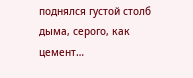поднялся густой столб дыма, серого, как цемент…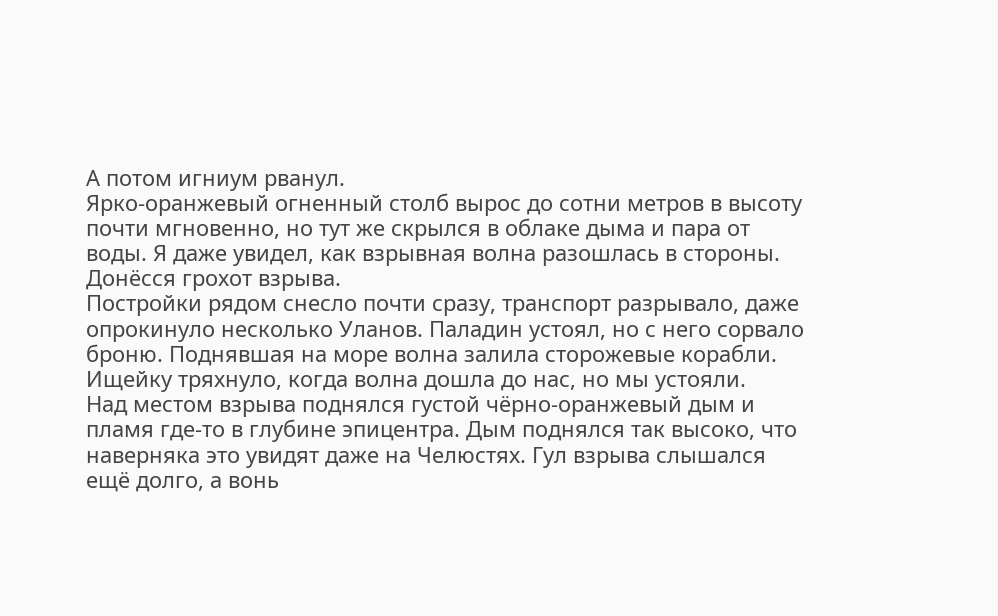А потом игниум рванул.
Ярко-оранжевый огненный столб вырос до сотни метров в высоту почти мгновенно, но тут же скрылся в облаке дыма и пара от воды. Я даже увидел, как взрывная волна разошлась в стороны.
Донёсся грохот взрыва.
Постройки рядом снесло почти сразу, транспорт разрывало, даже опрокинуло несколько Уланов. Паладин устоял, но с него сорвало броню. Поднявшая на море волна залила сторожевые корабли.
Ищейку тряхнуло, когда волна дошла до нас, но мы устояли.
Над местом взрыва поднялся густой чёрно-оранжевый дым и пламя где-то в глубине эпицентра. Дым поднялся так высоко, что наверняка это увидят даже на Челюстях. Гул взрыва слышался ещё долго, а вонь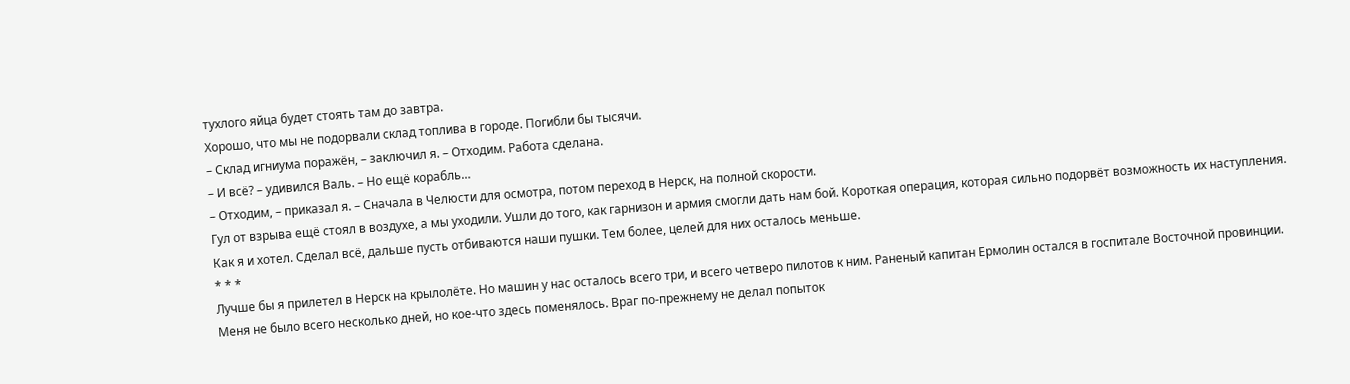тухлого яйца будет стоять там до завтра.
Хорошо, что мы не подорвали склад топлива в городе. Погибли бы тысячи.
– Склад игниума поражён, – заключил я. – Отходим. Работа сделана.
– И всё? – удивился Валь. – Но ещё корабль…
– Отходим, – приказал я. – Сначала в Челюсти для осмотра, потом переход в Нерск, на полной скорости.
Гул от взрыва ещё стоял в воздухе, а мы уходили. Ушли до того, как гарнизон и армия смогли дать нам бой. Короткая операция, которая сильно подорвёт возможность их наступления.
Как я и хотел. Сделал всё, дальше пусть отбиваются наши пушки. Тем более, целей для них осталось меньше.
* * *
Лучше бы я прилетел в Нерск на крылолёте. Но машин у нас осталось всего три, и всего четверо пилотов к ним. Раненый капитан Ермолин остался в госпитале Восточной провинции.
Меня не было всего несколько дней, но кое-что здесь поменялось. Враг по-прежнему не делал попыток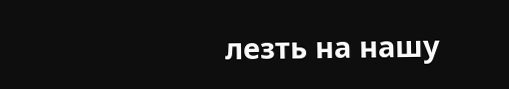лезть на нашу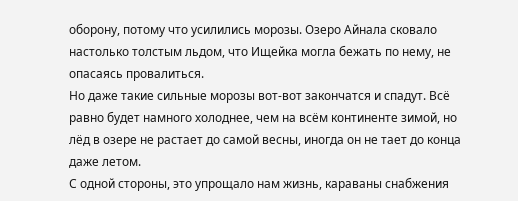оборону, потому что усилились морозы. Озеро Айнала сковало настолько толстым льдом, что Ищейка могла бежать по нему, не опасаясь провалиться.
Но даже такие сильные морозы вот-вот закончатся и спадут. Всё равно будет намного холоднее, чем на всём континенте зимой, но лёд в озере не растает до самой весны, иногда он не тает до конца даже летом.
С одной стороны, это упрощало нам жизнь, караваны снабжения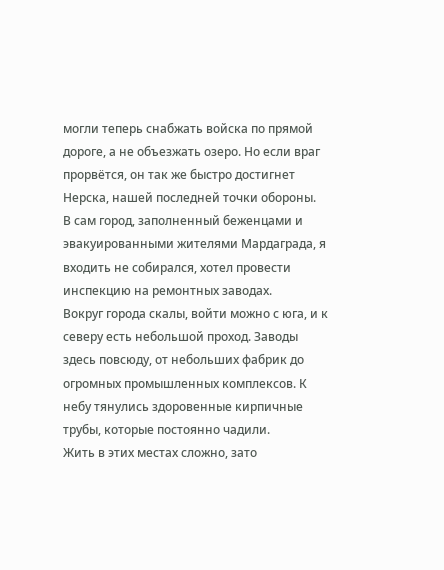могли теперь снабжать войска по прямой дороге, а не объезжать озеро. Но если враг прорвётся, он так же быстро достигнет Нерска, нашей последней точки обороны.
В сам город, заполненный беженцами и эвакуированными жителями Мардаграда, я входить не собирался, хотел провести инспекцию на ремонтных заводах.
Вокруг города скалы, войти можно с юга, и к северу есть небольшой проход. Заводы здесь повсюду, от небольших фабрик до огромных промышленных комплексов. К небу тянулись здоровенные кирпичные трубы, которые постоянно чадили.
Жить в этих местах сложно, зато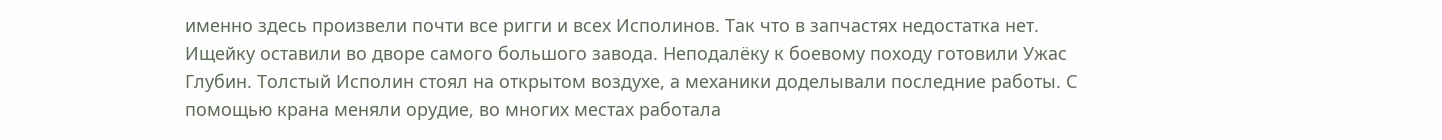именно здесь произвели почти все ригги и всех Исполинов. Так что в запчастях недостатка нет.
Ищейку оставили во дворе самого большого завода. Неподалёку к боевому походу готовили Ужас Глубин. Толстый Исполин стоял на открытом воздухе, а механики доделывали последние работы. С помощью крана меняли орудие, во многих местах работала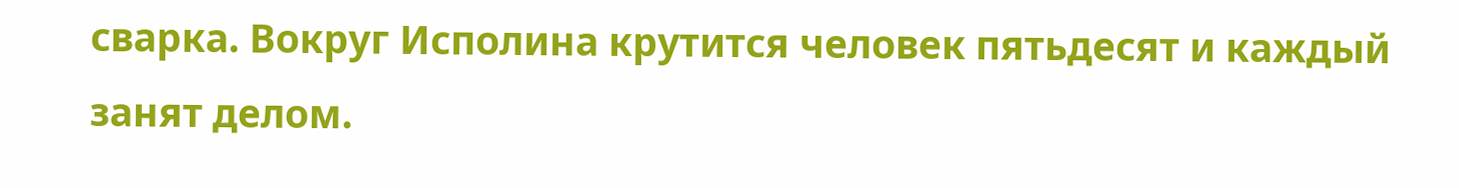сварка. Вокруг Исполина крутится человек пятьдесят и каждый занят делом.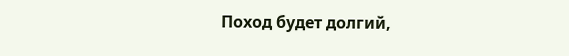Поход будет долгий,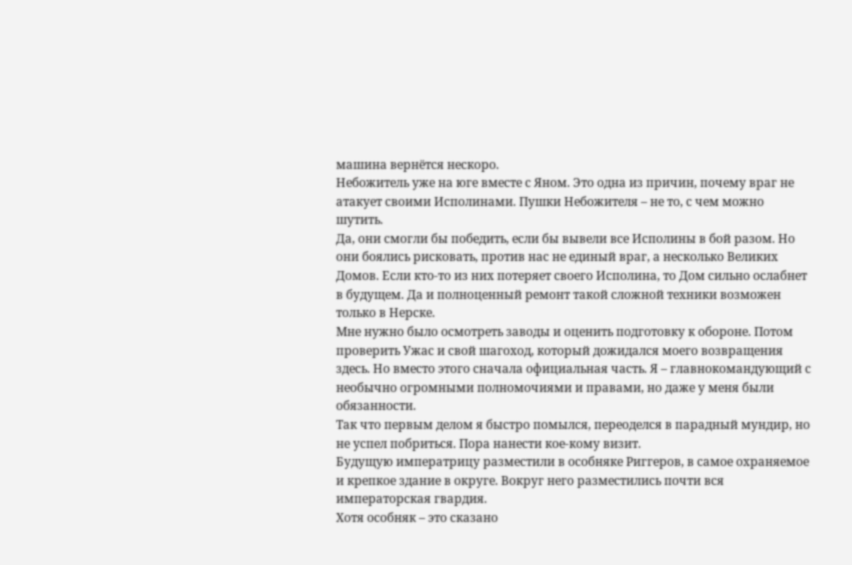машина вернётся нескоро.
Небожитель уже на юге вместе с Яном. Это одна из причин, почему враг не атакует своими Исполинами. Пушки Небожителя – не то, с чем можно шутить.
Да, они смогли бы победить, если бы вывели все Исполины в бой разом. Но они боялись рисковать, против нас не единый враг, а несколько Великих Домов. Если кто-то из них потеряет своего Исполина, то Дом сильно ослабнет в будущем. Да и полноценный ремонт такой сложной техники возможен только в Нерске.
Мне нужно было осмотреть заводы и оценить подготовку к обороне. Потом проверить Ужас и свой шагоход, который дожидался моего возвращения здесь. Но вместо этого сначала официальная часть. Я – главнокомандующий с необычно огромными полномочиями и правами, но даже у меня были обязанности.
Так что первым делом я быстро помылся, переоделся в парадный мундир, но не успел побриться. Пора нанести кое-кому визит.
Будущую императрицу разместили в особняке Риггеров, в самое охраняемое и крепкое здание в округе. Вокруг него разместились почти вся императорская гвардия.
Хотя особняк – это сказано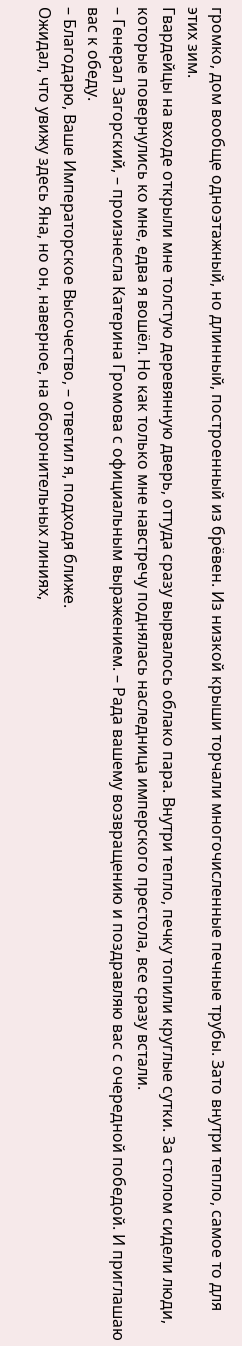громко, дом вообще одноэтажный, но длинный, построенный из брёвен. Из низкой крыши торчали многочисленные печные трубы. Зато внутри тепло, самое то для этих зим.
Гвардейцы на входе открыли мне толстую деревянную дверь, оттуда сразу вырвалось облако пара. Внутри тепло, печку топили круглые сутки. За столом сидели люди, которые повернулись ко мне, едва я вошёл. Но как только мне навстречу поднялась наследница имперского престола, все сразу встали.
– Генерал Загорский, – произнесла Катерина Громова с официальным выражением. – Рада вашему возвращению и поздравляю вас с очередной победой. И приглашаю вас к обеду.
– Благодарю, Ваше Императорское Высочество, – ответил я, подходя ближе.
Ожидал, что увижу здесь Яна, но он, наверное, на оборонительных линиях,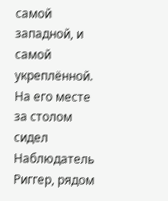самой западной, и самой укреплённой. На его месте за столом сидел Наблюдатель Риггер, рядом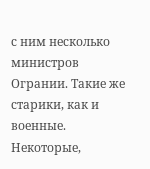с ним несколько министров Огрании. Такие же старики, как и военные. Некоторые,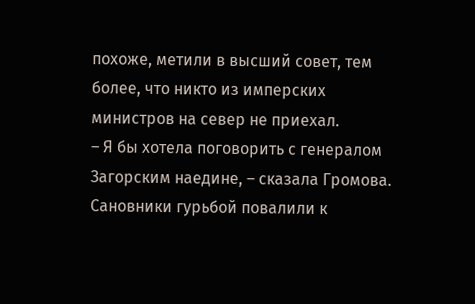похоже, метили в высший совет, тем более, что никто из имперских министров на север не приехал.
– Я бы хотела поговорить с генералом Загорским наедине, – сказала Громова.
Сановники гурьбой повалили к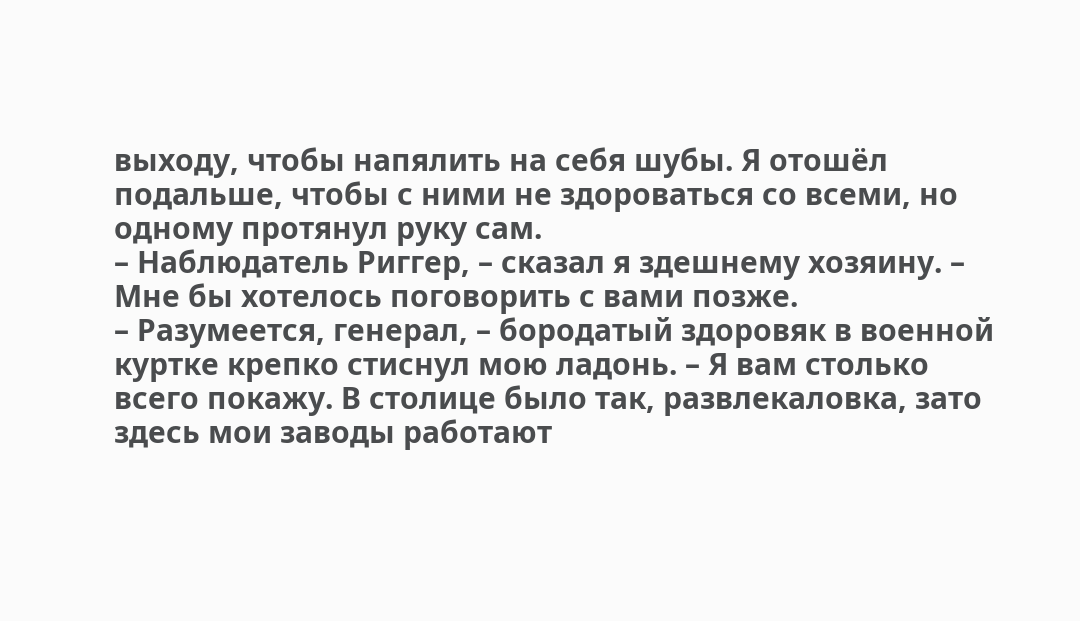выходу, чтобы напялить на себя шубы. Я отошёл подальше, чтобы с ними не здороваться со всеми, но одному протянул руку сам.
– Наблюдатель Риггер, – сказал я здешнему хозяину. – Мне бы хотелось поговорить с вами позже.
– Разумеется, генерал, – бородатый здоровяк в военной куртке крепко стиснул мою ладонь. – Я вам столько всего покажу. В столице было так, развлекаловка, зато здесь мои заводы работают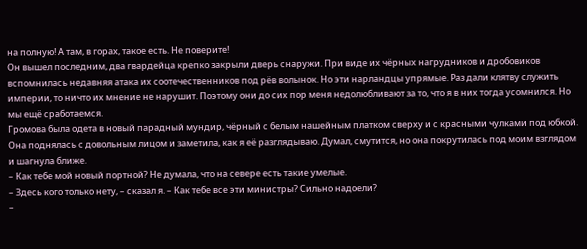на полную! А там, в горах, такое есть. Не поверите!
Он вышел последним, два гвардейца крепко закрыли дверь снаружи. При виде их чёрных нагрудников и дробовиков вспомнилась недавняя атака их соотечественников под рёв волынок. Но эти нарландцы упрямые. Раз дали клятву служить империи, то ничто их мнение не нарушит. Поэтому они до сих пор меня недолюбливают за то, что я в них тогда усомнился. Но мы ещё сработаемся.
Громова была одета в новый парадный мундир, чёрный с белым нашейным платком сверху и с красными чулками под юбкой. Она поднялась с довольным лицом и заметила, как я её разглядываю. Думал, смутится, но она покрутилась под моим взглядом и шагнула ближе.
– Как тебе мой новый портной? Не думала, что на севере есть такие умелые.
– Здесь кого только нету, – сказал я. – Как тебе все эти министры? Сильно надоели?
–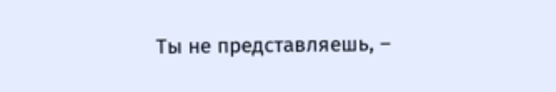Ты не представляешь, –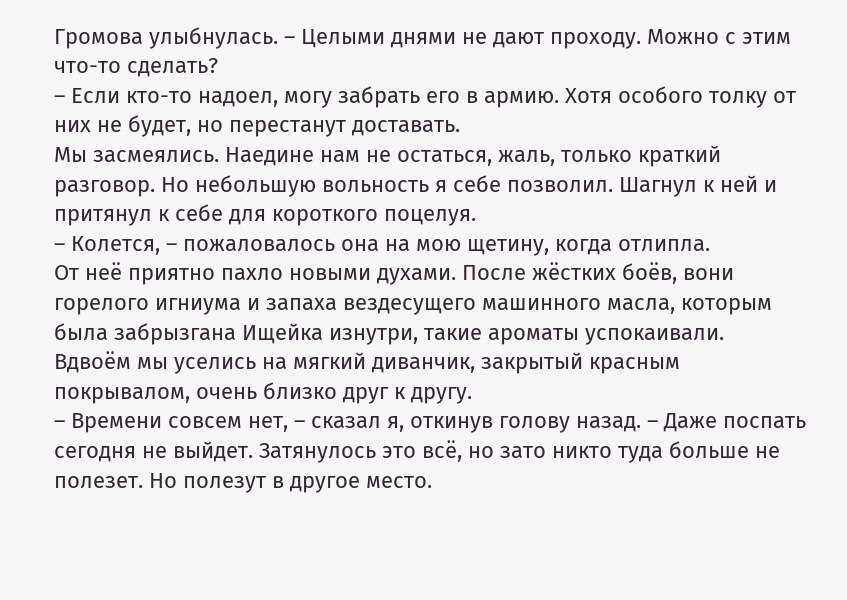Громова улыбнулась. – Целыми днями не дают проходу. Можно с этим что-то сделать?
– Если кто-то надоел, могу забрать его в армию. Хотя особого толку от них не будет, но перестанут доставать.
Мы засмеялись. Наедине нам не остаться, жаль, только краткий разговор. Но небольшую вольность я себе позволил. Шагнул к ней и притянул к себе для короткого поцелуя.
– Колется, – пожаловалось она на мою щетину, когда отлипла.
От неё приятно пахло новыми духами. После жёстких боёв, вони горелого игниума и запаха вездесущего машинного масла, которым была забрызгана Ищейка изнутри, такие ароматы успокаивали.
Вдвоём мы уселись на мягкий диванчик, закрытый красным покрывалом, очень близко друг к другу.
– Времени совсем нет, – сказал я, откинув голову назад. – Даже поспать сегодня не выйдет. Затянулось это всё, но зато никто туда больше не полезет. Но полезут в другое место.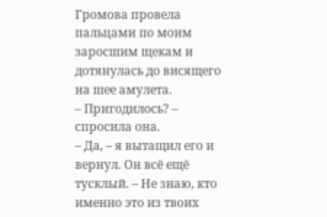Громова провела пальцами по моим заросшим щекам и дотянулась до висящего на шее амулета.
– Пригодилось? – спросила она.
– Да, – я вытащил его и вернул. Он всё ещё тусклый. – Не знаю, кто именно это из твоих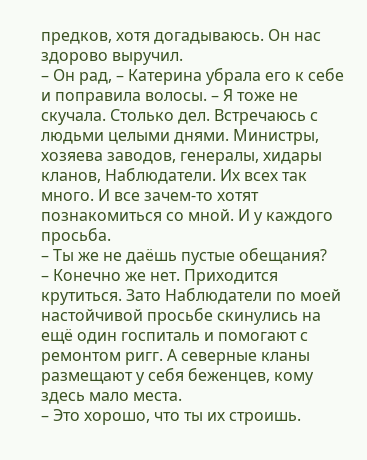предков, хотя догадываюсь. Он нас здорово выручил.
– Он рад, – Катерина убрала его к себе и поправила волосы. – Я тоже не скучала. Столько дел. Встречаюсь с людьми целыми днями. Министры, хозяева заводов, генералы, хидары кланов, Наблюдатели. Их всех так много. И все зачем-то хотят познакомиться со мной. И у каждого просьба.
– Ты же не даёшь пустые обещания?
– Конечно же нет. Приходится крутиться. Зато Наблюдатели по моей настойчивой просьбе скинулись на ещё один госпиталь и помогают с ремонтом ригг. А северные кланы размещают у себя беженцев, кому здесь мало места.
– Это хорошо, что ты их строишь.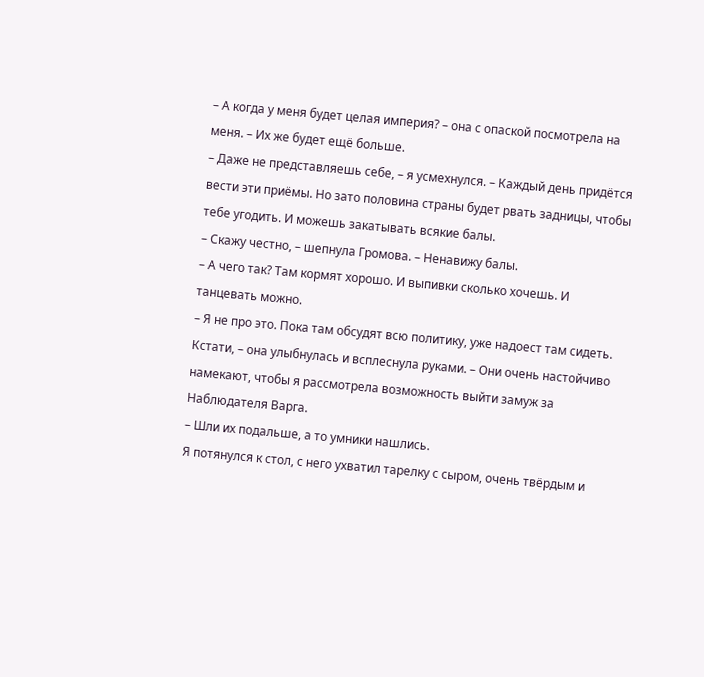– А когда у меня будет целая империя? – она с опаской посмотрела на меня. – Их же будет ещё больше.
– Даже не представляешь себе, – я усмехнулся. – Каждый день придётся вести эти приёмы. Но зато половина страны будет рвать задницы, чтобы тебе угодить. И можешь закатывать всякие балы.
– Скажу честно, – шепнула Громова. – Ненавижу балы.
– А чего так? Там кормят хорошо. И выпивки сколько хочешь. И танцевать можно.
– Я не про это. Пока там обсудят всю политику, уже надоест там сидеть. Кстати, – она улыбнулась и всплеснула руками. – Они очень настойчиво намекают, чтобы я рассмотрела возможность выйти замуж за Наблюдателя Варга.
– Шли их подальше, а то умники нашлись.
Я потянулся к стол, с него ухватил тарелку с сыром, очень твёрдым и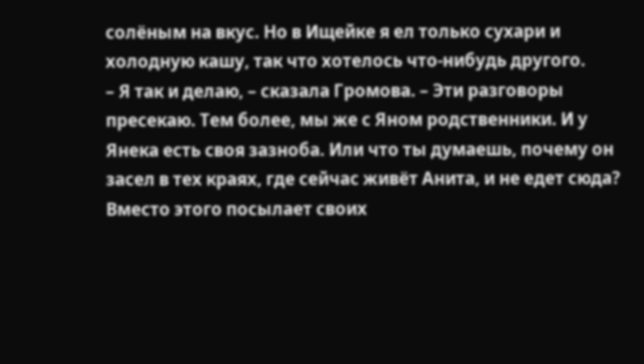солёным на вкус. Но в Ищейке я ел только сухари и холодную кашу, так что хотелось что-нибудь другого.
– Я так и делаю, – сказала Громова. – Эти разговоры пресекаю. Тем более, мы же с Яном родственники. И у Янека есть своя зазноба. Или что ты думаешь, почему он засел в тех краях, где сейчас живёт Анита, и не едет сюда? Вместо этого посылает своих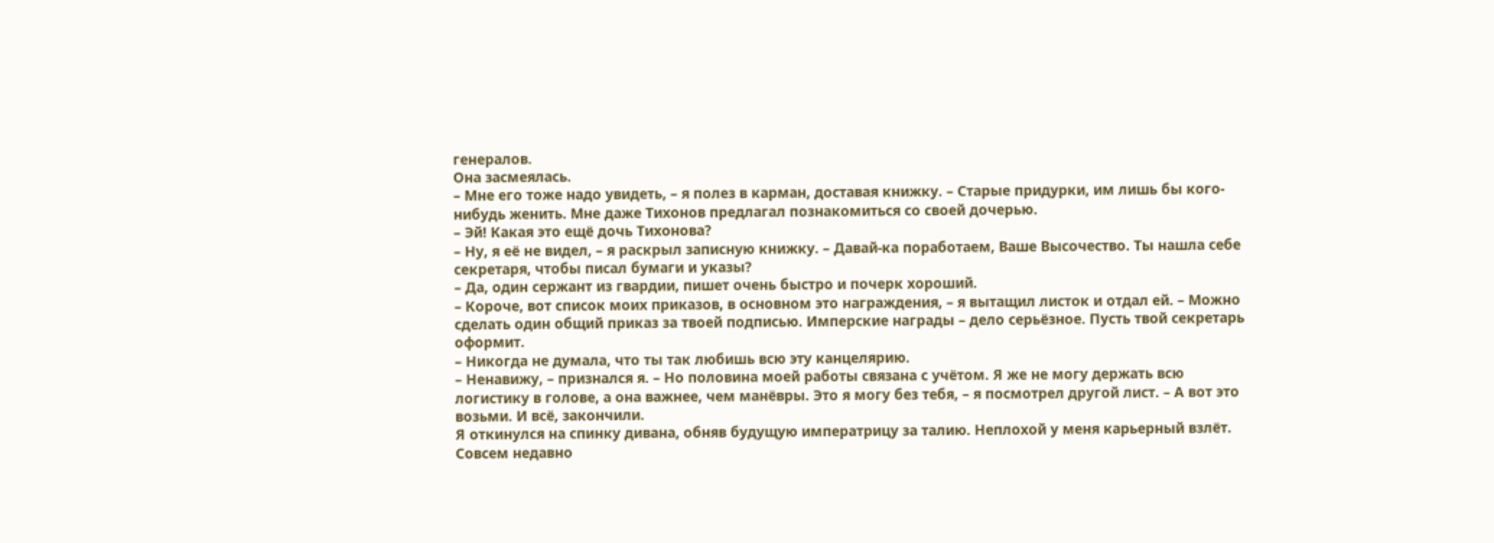генералов.
Она засмеялась.
– Мне его тоже надо увидеть, – я полез в карман, доставая книжку. – Старые придурки, им лишь бы кого-нибудь женить. Мне даже Тихонов предлагал познакомиться со своей дочерью.
– Эй! Какая это ещё дочь Тихонова?
– Ну, я её не видел, – я раскрыл записную книжку. – Давай-ка поработаем, Ваше Высочество. Ты нашла себе секретаря, чтобы писал бумаги и указы?
– Да, один сержант из гвардии, пишет очень быстро и почерк хороший.
– Короче, вот список моих приказов, в основном это награждения, – я вытащил листок и отдал ей. – Можно сделать один общий приказ за твоей подписью. Имперские награды – дело серьёзное. Пусть твой секретарь оформит.
– Никогда не думала, что ты так любишь всю эту канцелярию.
– Ненавижу, – признался я. – Но половина моей работы связана с учётом. Я же не могу держать всю логистику в голове, а она важнее, чем манёвры. Это я могу без тебя, – я посмотрел другой лист. – А вот это возьми. И всё, закончили.
Я откинулся на спинку дивана, обняв будущую императрицу за талию. Неплохой у меня карьерный взлёт. Совсем недавно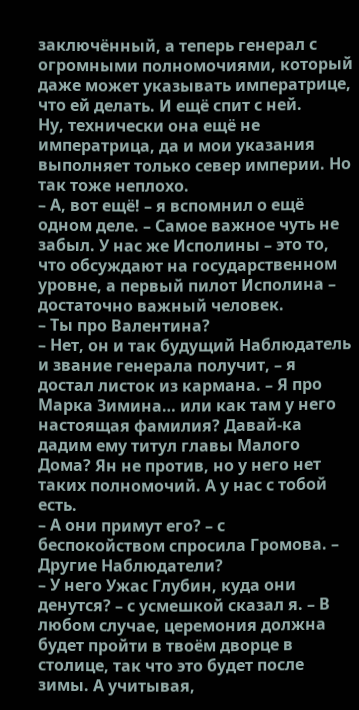заключённый, а теперь генерал с огромными полномочиями, который даже может указывать императрице, что ей делать. И ещё спит с ней.
Ну, технически она ещё не императрица, да и мои указания выполняет только север империи. Но так тоже неплохо.
– А, вот ещё! – я вспомнил о ещё одном деле. – Самое важное чуть не забыл. У нас же Исполины – это то, что обсуждают на государственном уровне, а первый пилот Исполина – достаточно важный человек.
– Ты про Валентина?
– Нет, он и так будущий Наблюдатель и звание генерала получит, – я достал листок из кармана. – Я про Марка Зимина… или как там у него настоящая фамилия? Давай-ка дадим ему титул главы Малого Дома? Ян не против, но у него нет таких полномочий. А у нас с тобой есть.
– А они примут его? – с беспокойством спросила Громова. – Другие Наблюдатели?
– У него Ужас Глубин, куда они денутся? – с усмешкой сказал я. – В любом случае, церемония должна будет пройти в твоём дворце в столице, так что это будет после зимы. А учитывая,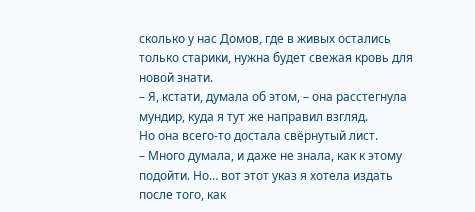сколько у нас Домов, где в живых остались только старики, нужна будет свежая кровь для новой знати.
– Я, кстати, думала об этом, – она расстегнула мундир, куда я тут же направил взгляд.
Но она всего-то достала свёрнутый лист.
– Много думала, и даже не знала, как к этому подойти. Но… вот этот указ я хотела издать после того, как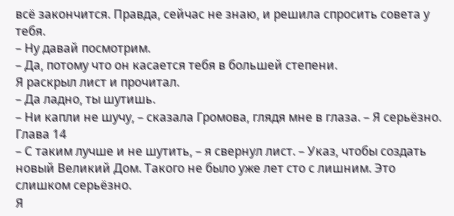всё закончится. Правда, сейчас не знаю, и решила спросить совета у тебя.
– Ну давай посмотрим.
– Да, потому что он касается тебя в большей степени.
Я раскрыл лист и прочитал.
– Да ладно, ты шутишь.
– Ни капли не шучу, – сказала Громова, глядя мне в глаза. – Я серьёзно.
Глава 14
– С таким лучше и не шутить, – я свернул лист. – Указ, чтобы создать новый Великий Дом. Такого не было уже лет сто с лишним. Это слишком серьёзно.
Я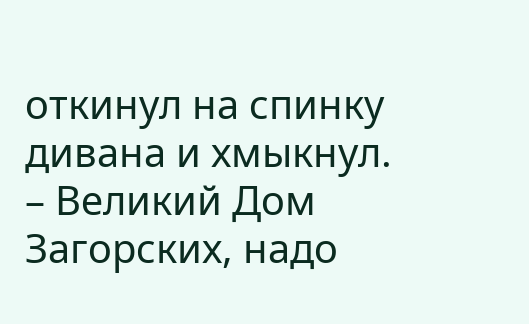откинул на спинку дивана и хмыкнул.
– Великий Дом Загорских, надо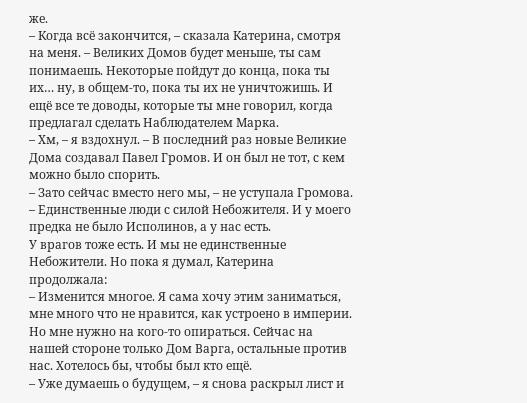же.
– Когда всё закончится, – сказала Катерина, смотря на меня. – Великих Домов будет меньше, ты сам понимаешь. Некоторые пойдут до конца, пока ты их… ну, в общем-то, пока ты их не уничтожишь. И ещё все те доводы, которые ты мне говорил, когда предлагал сделать Наблюдателем Марка.
– Хм, – я вздохнул. – В последний раз новые Великие Дома создавал Павел Громов. И он был не тот, с кем можно было спорить.
– Зато сейчас вместо него мы, – не уступала Громова. – Единственные люди с силой Небожителя. И у моего предка не было Исполинов, а у нас есть.
У врагов тоже есть. И мы не единственные Небожители. Но пока я думал, Катерина продолжала:
– Изменится многое. Я сама хочу этим заниматься, мне много что не нравится, как устроено в империи. Но мне нужно на кого-то опираться. Сейчас на нашей стороне только Дом Варга, остальные против нас. Хотелось бы, чтобы был кто ещё.
– Уже думаешь о будущем, – я снова раскрыл лист и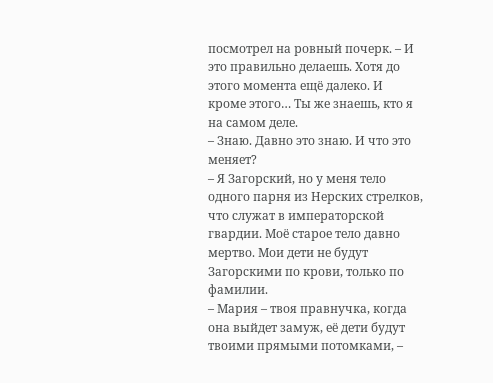посмотрел на ровный почерк. – И это правильно делаешь. Хотя до этого момента ещё далеко. И кроме этого… Ты же знаешь, кто я на самом деле.
– Знаю. Давно это знаю. И что это меняет?
– Я Загорский, но у меня тело одного парня из Нерских стрелков, что служат в императорской гвардии. Моё старое тело давно мертво. Мои дети не будут Загорскими по крови, только по фамилии.
– Мария – твоя правнучка, когда она выйдет замуж, её дети будут твоими прямыми потомками, –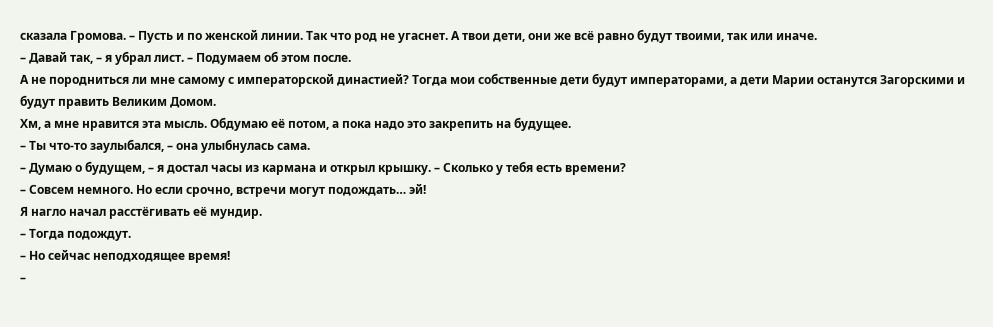сказала Громова. – Пусть и по женской линии. Так что род не угаснет. А твои дети, они же всё равно будут твоими, так или иначе.
– Давай так, – я убрал лист. – Подумаем об этом после.
А не породниться ли мне самому с императорской династией? Тогда мои собственные дети будут императорами, а дети Марии останутся Загорскими и будут править Великим Домом.
Хм, а мне нравится эта мысль. Обдумаю её потом, а пока надо это закрепить на будущее.
– Ты что-то заулыбался, – она улыбнулась сама.
– Думаю о будущем, – я достал часы из кармана и открыл крышку. – Сколько у тебя есть времени?
– Совсем немного. Но если срочно, встречи могут подождать… эй!
Я нагло начал расстёгивать её мундир.
– Тогда подождут.
– Но сейчас неподходящее время!
–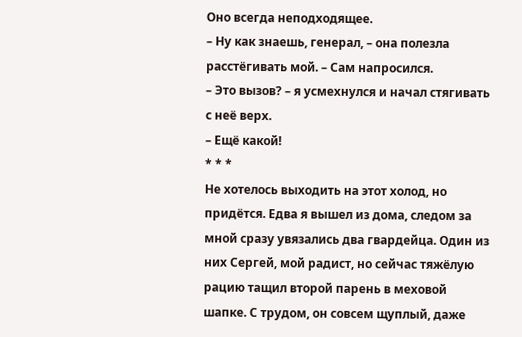Оно всегда неподходящее.
– Ну как знаешь, генерал, – она полезла расстёгивать мой. – Сам напросился.
– Это вызов? – я усмехнулся и начал стягивать с неё верх.
– Ещё какой!
* * *
Не хотелось выходить на этот холод, но придётся. Едва я вышел из дома, следом за мной сразу увязались два гвардейца. Один из них Сергей, мой радист, но сейчас тяжёлую рацию тащил второй парень в меховой шапке. С трудом, он совсем щуплый, даже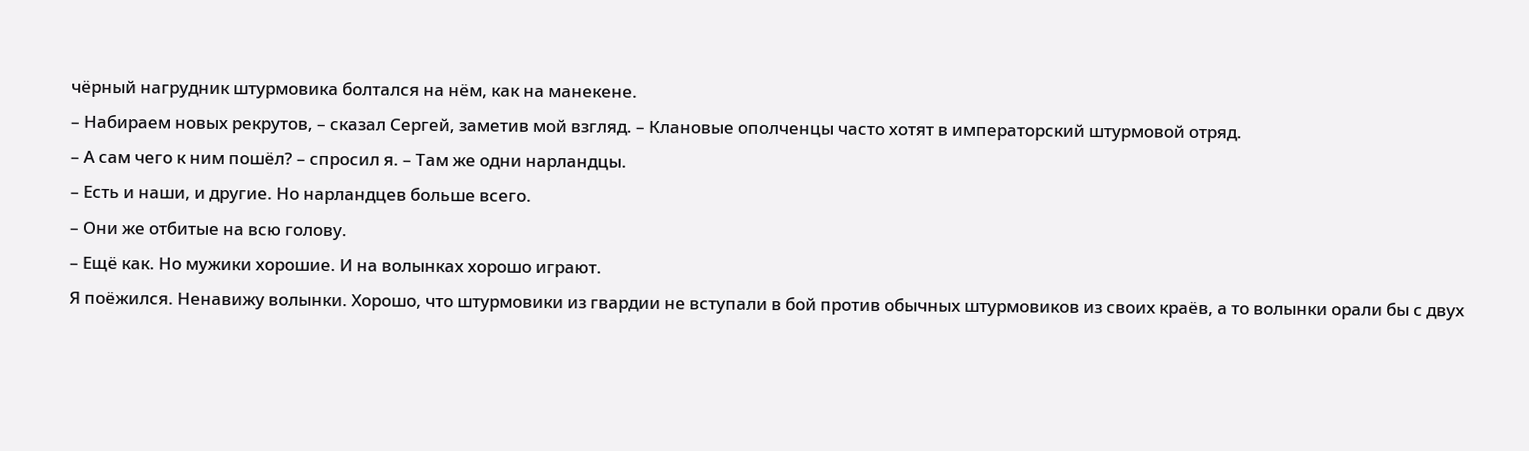чёрный нагрудник штурмовика болтался на нём, как на манекене.
– Набираем новых рекрутов, – сказал Сергей, заметив мой взгляд. – Клановые ополченцы часто хотят в императорский штурмовой отряд.
– А сам чего к ним пошёл? – спросил я. – Там же одни нарландцы.
– Есть и наши, и другие. Но нарландцев больше всего.
– Они же отбитые на всю голову.
– Ещё как. Но мужики хорошие. И на волынках хорошо играют.
Я поёжился. Ненавижу волынки. Хорошо, что штурмовики из гвардии не вступали в бой против обычных штурмовиков из своих краёв, а то волынки орали бы с двух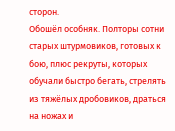сторон.
Обошёл особняк. Полторы сотни старых штурмовиков, готовых к бою, плюс рекруты, которых обучали быстро бегать, стрелять из тяжёлых дробовиков, драться на ножах и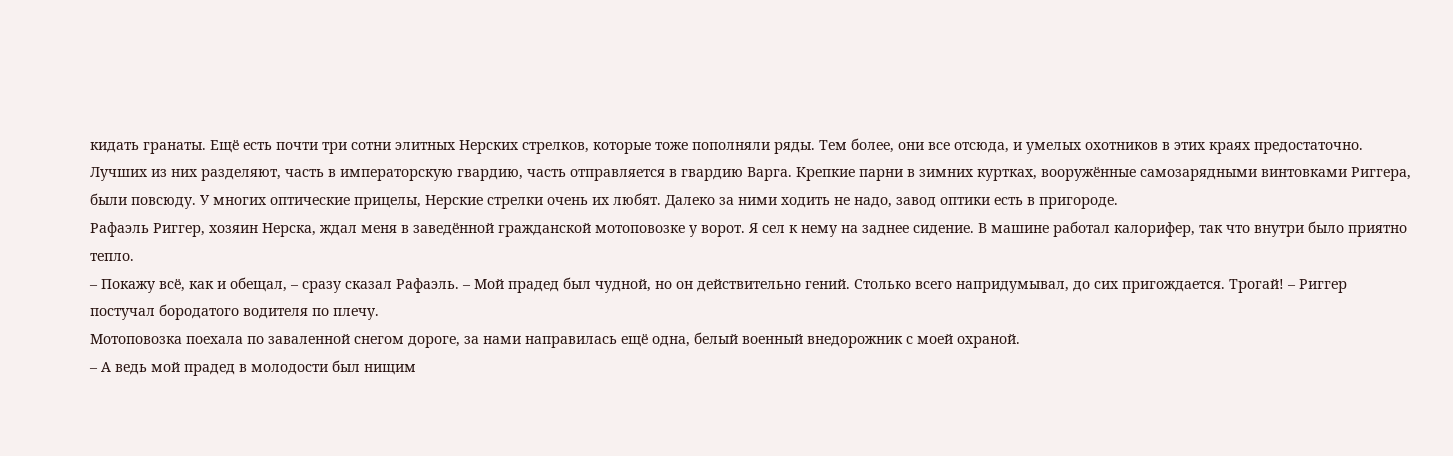кидать гранаты. Ещё есть почти три сотни элитных Нерских стрелков, которые тоже пополняли ряды. Тем более, они все отсюда, и умелых охотников в этих краях предостаточно.
Лучших из них разделяют, часть в императорскую гвардию, часть отправляется в гвардию Варга. Крепкие парни в зимних куртках, вооружённые самозарядными винтовками Риггера, были повсюду. У многих оптические прицелы, Нерские стрелки очень их любят. Далеко за ними ходить не надо, завод оптики есть в пригороде.
Рафаэль Риггер, хозяин Нерска, ждал меня в заведённой гражданской мотоповозке у ворот. Я сел к нему на заднее сидение. В машине работал калорифер, так что внутри было приятно тепло.
– Покажу всё, как и обещал, – сразу сказал Рафаэль. – Мой прадед был чудной, но он действительно гений. Столько всего напридумывал, до сих пригождается. Трогай! – Риггер постучал бородатого водителя по плечу.
Мотоповозка поехала по заваленной снегом дороге, за нами направилась ещё одна, белый военный внедорожник с моей охраной.
– А ведь мой прадед в молодости был нищим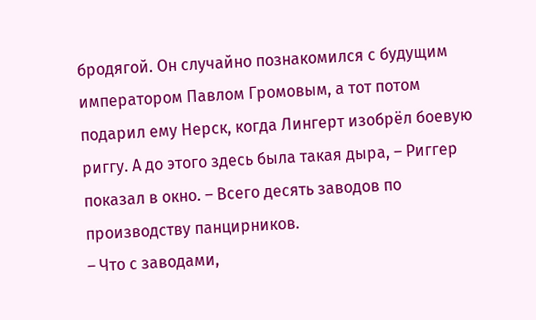бродягой. Он случайно познакомился с будущим императором Павлом Громовым, а тот потом подарил ему Нерск, когда Лингерт изобрёл боевую риггу. А до этого здесь была такая дыра, – Риггер показал в окно. – Всего десять заводов по производству панцирников.
– Что с заводами,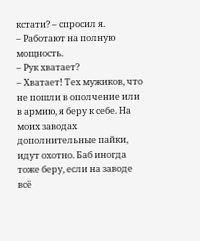кстати? – спросил я.
– Работают на полную мощность.
– Рук хватает?
– Хватает! Тех мужиков, что не пошли в ополчение или в армию, я беру к себе. На моих заводах дополнительные пайки, идут охотно. Баб иногда тоже беру, если на заводе всё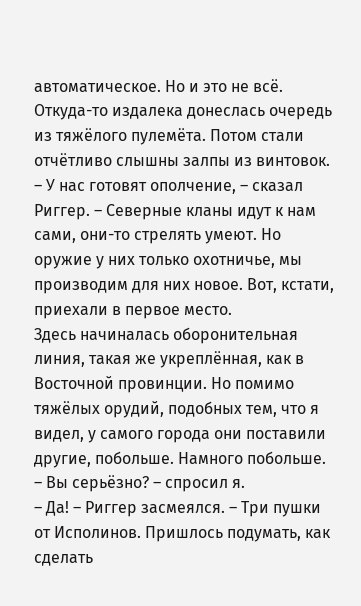автоматическое. Но и это не всё.
Откуда-то издалека донеслась очередь из тяжёлого пулемёта. Потом стали отчётливо слышны залпы из винтовок.
– У нас готовят ополчение, – сказал Риггер. – Северные кланы идут к нам сами, они-то стрелять умеют. Но оружие у них только охотничье, мы производим для них новое. Вот, кстати, приехали в первое место.
Здесь начиналась оборонительная линия, такая же укреплённая, как в Восточной провинции. Но помимо тяжёлых орудий, подобных тем, что я видел, у самого города они поставили другие, побольше. Намного побольше.
– Вы серьёзно? – спросил я.
– Да! – Риггер засмеялся. – Три пушки от Исполинов. Пришлось подумать, как сделать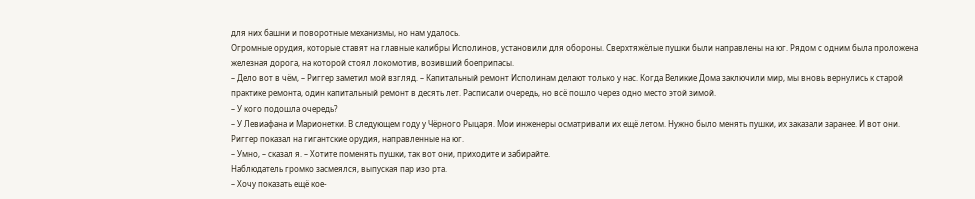для них башни и поворотные механизмы, но нам удалось.
Огромные орудия, которые ставят на главные калибры Исполинов, установили для обороны. Сверхтяжёлые пушки были направлены на юг. Рядом с одним была проложена железная дорога, на которой стоял локомотив, возивший боеприпасы.
– Дело вот в чём, – Риггер заметил мой взгляд. – Капитальный ремонт Исполинам делают только у нас. Когда Великие Дома заключили мир, мы вновь вернулись к старой практике ремонта, один капитальный ремонт в десять лет. Расписали очередь, но всё пошло через одно место этой зимой.
– У кого подошла очередь?
– У Левиафана и Марионетки. В следующем году у Чёрного Рыцаря. Мои инженеры осматривали их ещё летом. Нужно было менять пушки, их заказали заранее. И вот они.
Риггер показал на гигантские орудия, направленные на юг.
– Умно, – сказал я. – Хотите поменять пушки, так вот они, приходите и забирайте.
Наблюдатель громко засмеялся, выпуская пар изо рта.
– Хочу показать ещё кое-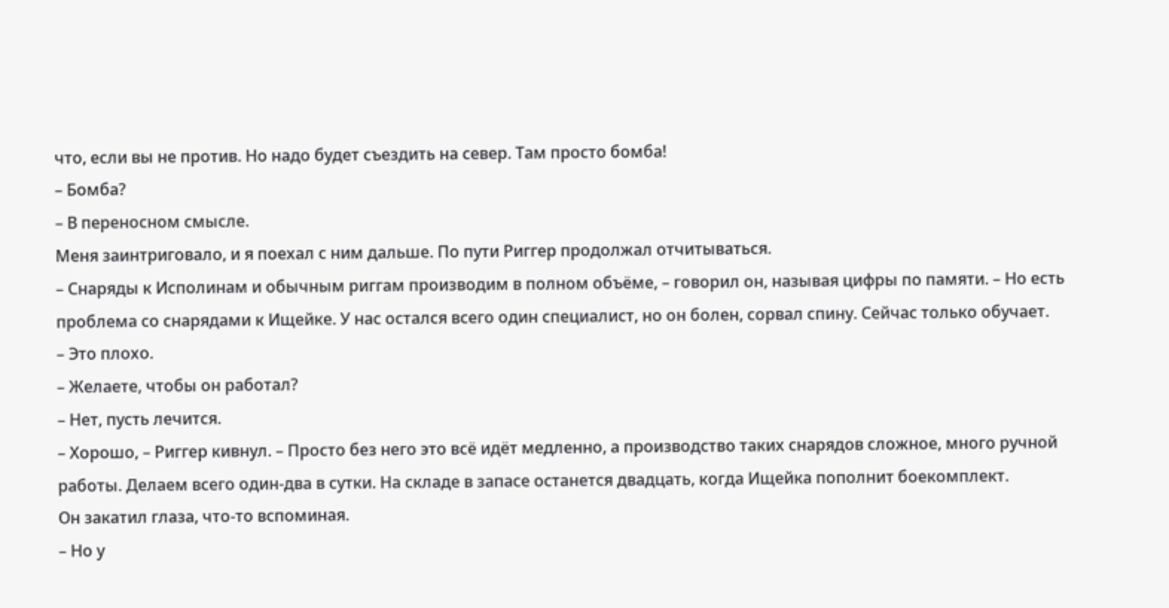что, если вы не против. Но надо будет съездить на север. Там просто бомба!
– Бомба?
– В переносном смысле.
Меня заинтриговало, и я поехал с ним дальше. По пути Риггер продолжал отчитываться.
– Снаряды к Исполинам и обычным риггам производим в полном объёме, – говорил он, называя цифры по памяти. – Но есть проблема со снарядами к Ищейке. У нас остался всего один специалист, но он болен, сорвал спину. Сейчас только обучает.
– Это плохо.
– Желаете, чтобы он работал?
– Нет, пусть лечится.
– Хорошо, – Риггер кивнул. – Просто без него это всё идёт медленно, а производство таких снарядов сложное, много ручной работы. Делаем всего один-два в сутки. На складе в запасе останется двадцать, когда Ищейка пополнит боекомплект.
Он закатил глаза, что-то вспоминая.
– Но у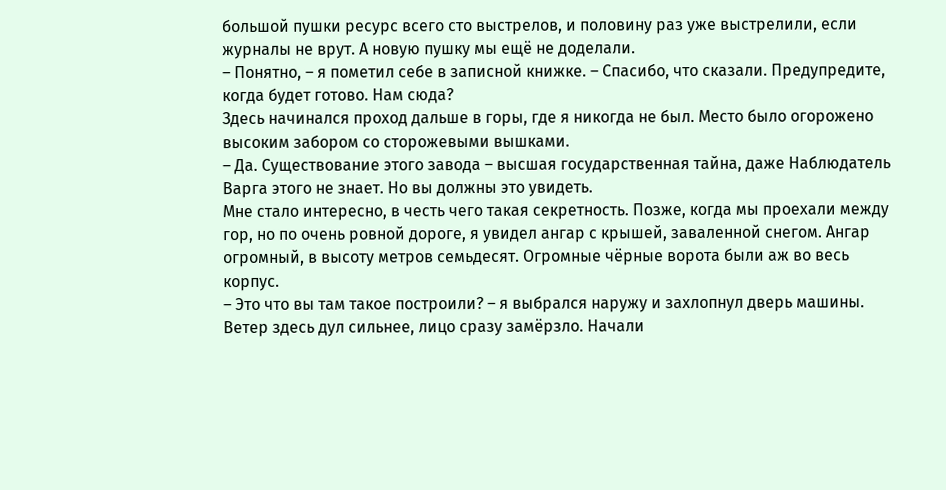большой пушки ресурс всего сто выстрелов, и половину раз уже выстрелили, если журналы не врут. А новую пушку мы ещё не доделали.
– Понятно, – я пометил себе в записной книжке. – Спасибо, что сказали. Предупредите, когда будет готово. Нам сюда?
Здесь начинался проход дальше в горы, где я никогда не был. Место было огорожено высоким забором со сторожевыми вышками.
– Да. Существование этого завода – высшая государственная тайна, даже Наблюдатель Варга этого не знает. Но вы должны это увидеть.
Мне стало интересно, в честь чего такая секретность. Позже, когда мы проехали между гор, но по очень ровной дороге, я увидел ангар с крышей, заваленной снегом. Ангар огромный, в высоту метров семьдесят. Огромные чёрные ворота были аж во весь корпус.
– Это что вы там такое построили? – я выбрался наружу и захлопнул дверь машины.
Ветер здесь дул сильнее, лицо сразу замёрзло. Начали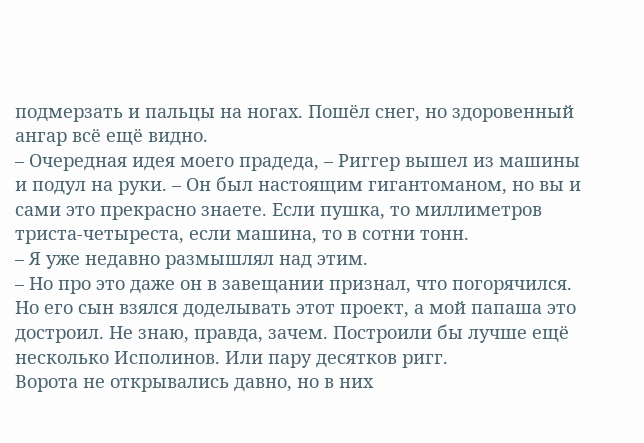подмерзать и пальцы на ногах. Пошёл снег, но здоровенный ангар всё ещё видно.
– Очередная идея моего прадеда, – Риггер вышел из машины и подул на руки. – Он был настоящим гигантоманом, но вы и сами это прекрасно знаете. Если пушка, то миллиметров триста-четыреста, если машина, то в сотни тонн.
– Я уже недавно размышлял над этим.
– Но про это даже он в завещании признал, что погорячился. Но его сын взялся доделывать этот проект, а мой папаша это достроил. Не знаю, правда, зачем. Построили бы лучше ещё несколько Исполинов. Или пару десятков ригг.
Ворота не открывались давно, но в них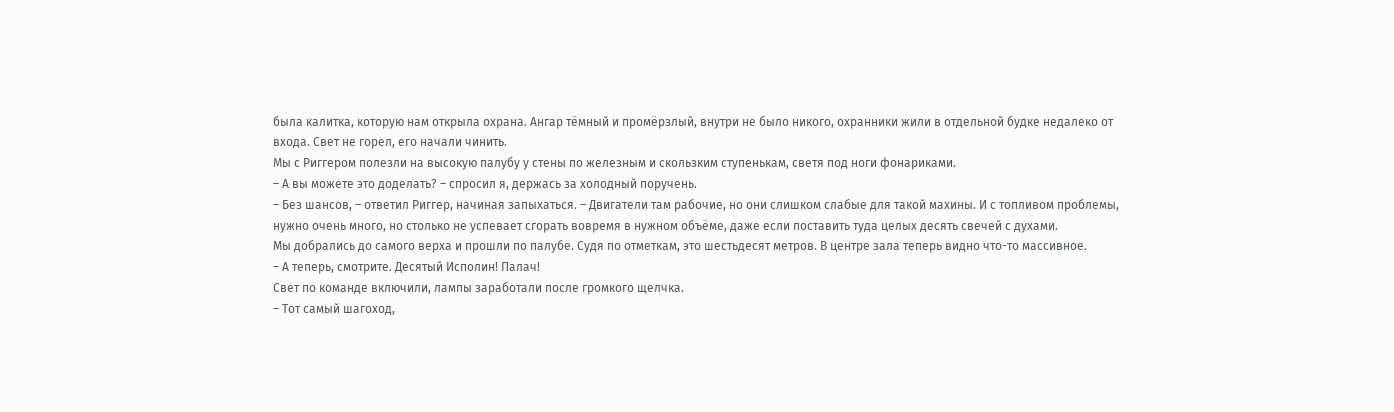была калитка, которую нам открыла охрана. Ангар тёмный и промёрзлый, внутри не было никого, охранники жили в отдельной будке недалеко от входа. Свет не горел, его начали чинить.
Мы с Риггером полезли на высокую палубу у стены по железным и скользким ступенькам, светя под ноги фонариками.
– А вы можете это доделать? – спросил я, держась за холодный поручень.
– Без шансов, – ответил Риггер, начиная запыхаться. – Двигатели там рабочие, но они слишком слабые для такой махины. И с топливом проблемы, нужно очень много, но столько не успевает сгорать вовремя в нужном объёме, даже если поставить туда целых десять свечей с духами.
Мы добрались до самого верха и прошли по палубе. Судя по отметкам, это шестьдесят метров. В центре зала теперь видно что-то массивное.
– А теперь, смотрите. Десятый Исполин! Палач!
Свет по команде включили, лампы заработали после громкого щелчка.
– Тот самый шагоход,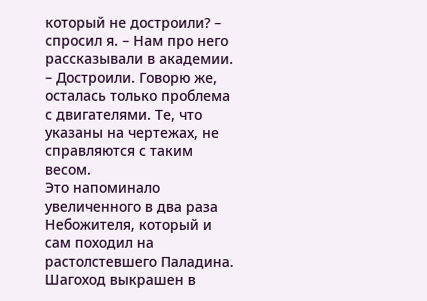который не достроили? – спросил я. – Нам про него рассказывали в академии.
– Достроили. Говорю же, осталась только проблема с двигателями. Те, что указаны на чертежах, не справляются с таким весом.
Это напоминало увеличенного в два раза Небожителя, который и сам походил на растолстевшего Паладина. Шагоход выкрашен в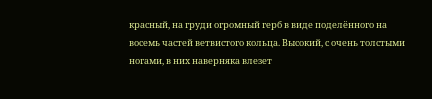красный, на груди огромный герб в виде поделённого на восемь частей ветвистого кольца. Высокий, с очень толстыми ногами, в них наверняка влезет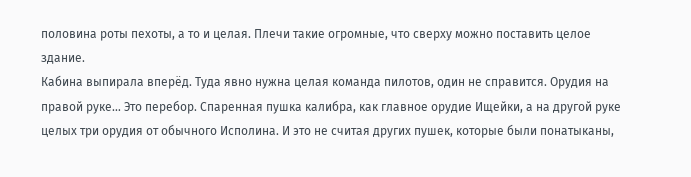половина роты пехоты, а то и целая. Плечи такие огромные, что сверху можно поставить целое здание.
Кабина выпирала вперёд. Туда явно нужна целая команда пилотов, один не справится. Орудия на правой руке… Это перебор. Спаренная пушка калибра, как главное орудие Ищейки, а на другой руке целых три орудия от обычного Исполина. И это не считая других пушек, которые были понатыканы,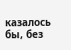казалось бы, без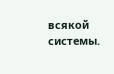всякой системы.